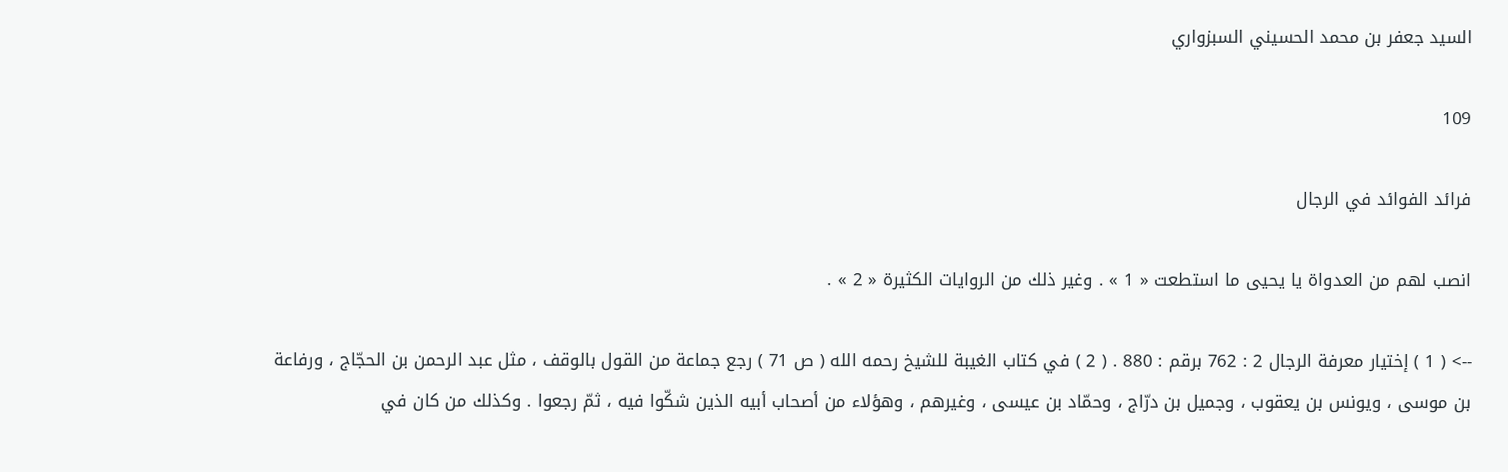السيد جعفر بن محمد الحسيني السبزواري

109

فرائد الفوائد في الرجال

انصب لهم من العدواة يا يحيى ما استطعت « 1 » . وغير ذلك من الروايات الكثيرة « 2 » .

--> ( 1 ) إختيار معرفة الرجال 2 : 762 برقم : 880 . ( 2 ) في كتاب الغيبة للشيخ رحمه الله ( ص 71 ) رجع جماعة من القول بالوقف ، مثل عبد الرحمن بن الحجّاج ، ورفاعة بن موسى ، ويونس بن يعقوب ، وجميل بن درّاج ، وحمّاد بن عيسى ، وغيرهم ، وهؤلاء من أصحاب أبيه الذين شكّوا فيه ، ثمّ رجعوا . وكذلك من كان في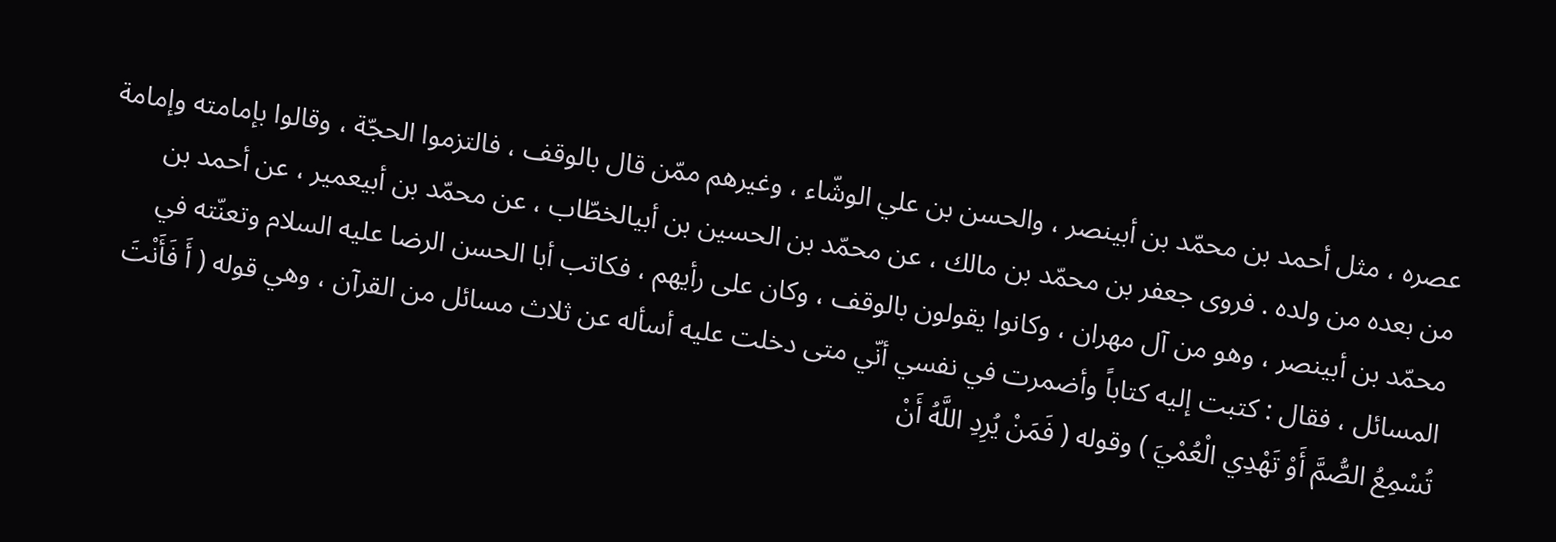عصره ، مثل أحمد بن محمّد بن أبينصر ، والحسن بن علي الوشّاء ، وغيرهم ممّن قال بالوقف ، فالتزموا الحجّة ، وقالوا بإمامته وإمامة من بعده من ولده . فروى جعفر بن محمّد بن مالك ، عن محمّد بن الحسين بن أبيالخطّاب ، عن محمّد بن أبيعمير ، عن أحمد بن محمّد بن أبينصر ، وهو من آل مهران ، وكانوا يقولون بالوقف ، وكان على رأيهم ، فكاتب أبا الحسن الرضا عليه السلام وتعنّته في المسائل ، فقال : كتبت إليه كتاباً وأضمرت في نفسي أنّي متى دخلت عليه أسأله عن ثلاث مسائل من القرآن ، وهي قوله ( أَ فَأَنْتَ تُسْمِعُ الصُّمَّ أَوْ تَهْدِي الْعُمْيَ ) وقوله ( فَمَنْ يُرِدِ اللَّهُ أَنْ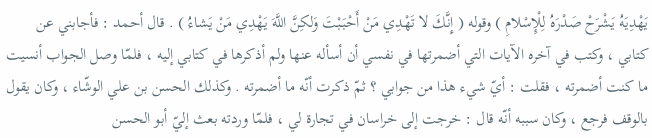يَهْدِيَهُ يَشْرَحْ صَدْرَهُ لِلْإِسْلامِ ) وقوله ( إِنَّكَ لا تَهْدِي مَنْ أَحْبَبْتَ وَلكِنَّ اللَّهَ يَهْدِي مَنْ يَشاءُ ) . قال أحمد : فأجابني عن كتابي ، وكتب في آخره الآيات التي أضمرتها في نفسي أن أسأله عنها ولم أذكرها في كتابي إليه ، فلمّا وصل الجواب أنسيت ما كنت أضمرته ، فقلت : أيّ شيء هذا من جوابي ؟ ثمّ ذكرت أنّه ما أضمرته . وكذلك الحسن بن علي الوشّاء ، وكان يقول بالوقف فرجع ، وكان سببه أنّه قال : خرجت إلى خراسان في تجارة لي ، فلمّا وردته بعث إليّ أبو الحسن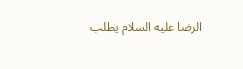الرضا عليه السلام يطلب